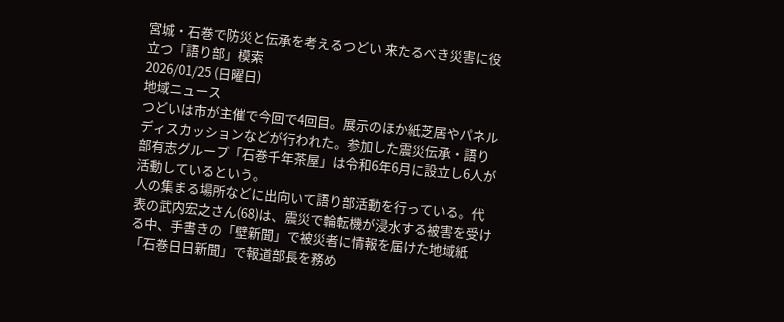宮城・石巻で防災と伝承を考えるつどい 来たるべき災害に役立つ「語り部」模索
2026/01/25 (日曜日)
地域ニュース
つどいは市が主催で今回で4回目。展示のほか紙芝居やパネルディスカッションなどが行われた。参加した震災伝承・語り部有志グループ「石巻千年茶屋」は令和6年6月に設立し6人が活動しているという。
人の集まる場所などに出向いて語り部活動を行っている。代表の武内宏之さん(68)は、震災で輪転機が浸水する被害を受ける中、手書きの「壁新聞」で被災者に情報を届けた地域紙「石巻日日新聞」で報道部長を務め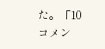た。「10
コメン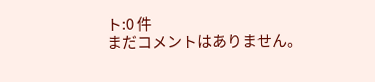ト:0 件
まだコメントはありません。